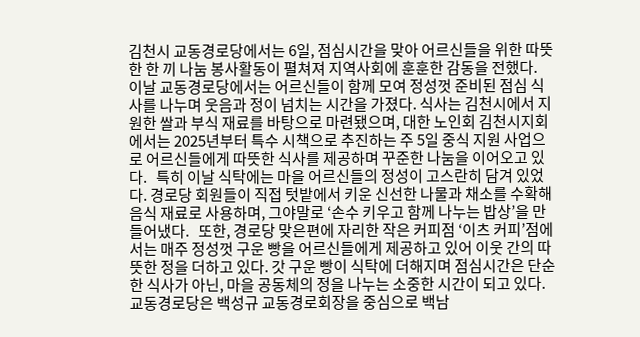김천시 교동경로당에서는 6일, 점심시간을 맞아 어르신들을 위한 따뜻한 한 끼 나눔 봉사활동이 펼쳐져 지역사회에 훈훈한 감동을 전했다.   이날 교동경로당에서는 어르신들이 함께 모여 정성껏 준비된 점심 식사를 나누며 웃음과 정이 넘치는 시간을 가졌다. 식사는 김천시에서 지원한 쌀과 부식 재료를 바탕으로 마련됐으며, 대한 노인회 김천시지회에서는 2025년부터 특수 시책으로 추진하는 주 5일 중식 지원 사업으로 어르신들에게 따뜻한 식사를 제공하며 꾸준한 나눔을 이어오고 있다.   특히 이날 식탁에는 마을 어르신들의 정성이 고스란히 담겨 있었다. 경로당 회원들이 직접 텃밭에서 키운 신선한 나물과 채소를 수확해 음식 재료로 사용하며, 그야말로 ‘손수 키우고 함께 나누는 밥상’을 만들어냈다.   또한, 경로당 맞은편에 자리한 작은 커피점 ‘이츠 커피’점에서는 매주 정성껏 구운 빵을 어르신들에게 제공하고 있어 이웃 간의 따뜻한 정을 더하고 있다. 갓 구운 빵이 식탁에 더해지며 점심시간은 단순한 식사가 아닌, 마을 공동체의 정을 나누는 소중한 시간이 되고 있다.   교동경로당은 백성규 교동경로회장을 중심으로 백남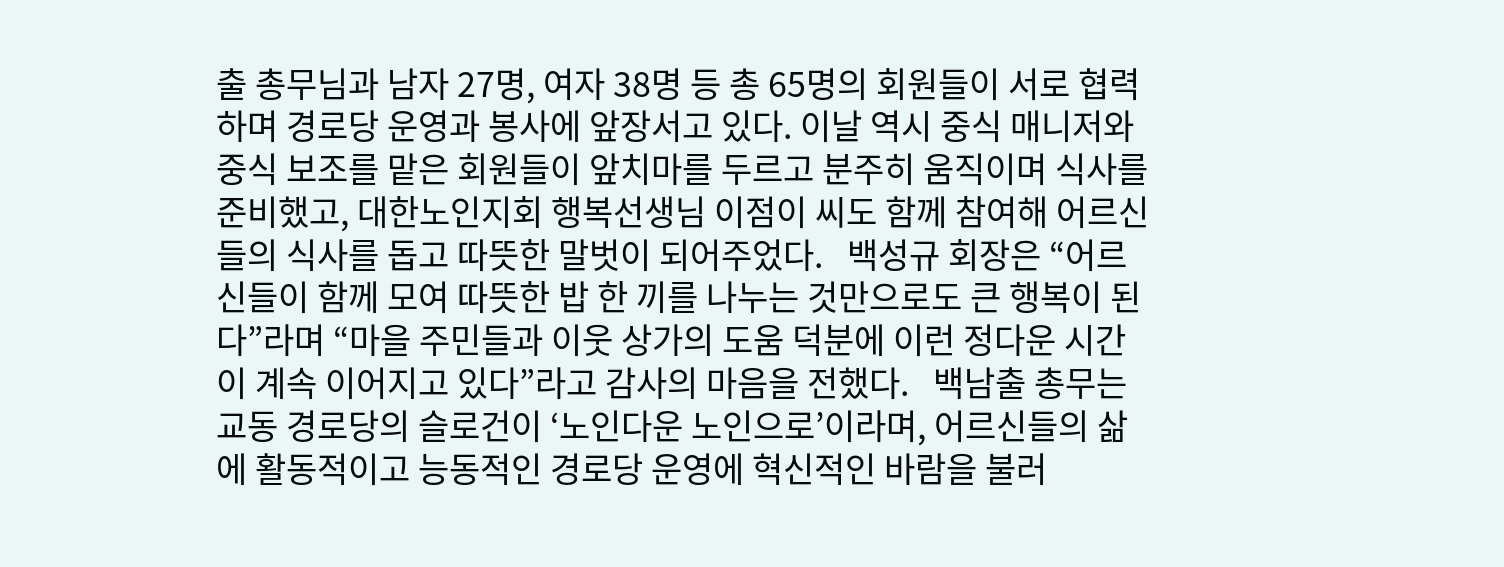출 총무님과 남자 27명, 여자 38명 등 총 65명의 회원들이 서로 협력하며 경로당 운영과 봉사에 앞장서고 있다. 이날 역시 중식 매니저와 중식 보조를 맡은 회원들이 앞치마를 두르고 분주히 움직이며 식사를 준비했고, 대한노인지회 행복선생님 이점이 씨도 함께 참여해 어르신들의 식사를 돕고 따뜻한 말벗이 되어주었다.   백성규 회장은 “어르신들이 함께 모여 따뜻한 밥 한 끼를 나누는 것만으로도 큰 행복이 된다”라며 “마을 주민들과 이웃 상가의 도움 덕분에 이런 정다운 시간이 계속 이어지고 있다”라고 감사의 마음을 전했다.   백남출 총무는 교동 경로당의 슬로건이 ‘노인다운 노인으로’이라며, 어르신들의 삶에 활동적이고 능동적인 경로당 운영에 혁신적인 바람을 불러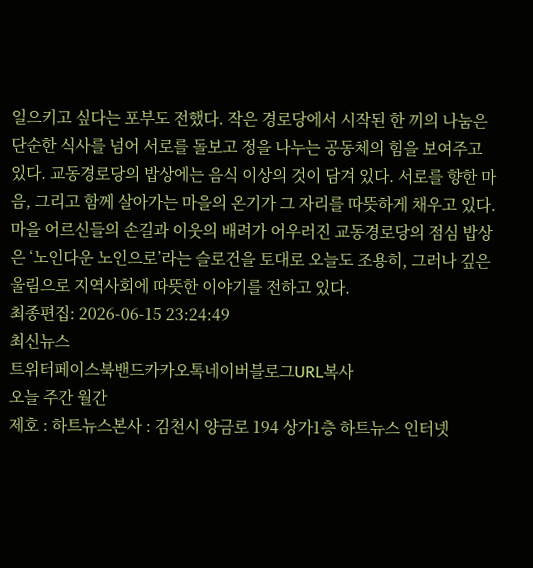일으키고 싶다는 포부도 전했다. 작은 경로당에서 시작된 한 끼의 나눔은 단순한 식사를 넘어 서로를 돌보고 정을 나누는 공동체의 힘을 보여주고 있다. 교동경로당의 밥상에는 음식 이상의 것이 담겨 있다. 서로를 향한 마음, 그리고 함께 살아가는 마을의 온기가 그 자리를 따뜻하게 채우고 있다. 마을 어르신들의 손길과 이웃의 배려가 어우러진 교동경로당의 점심 밥상은 ‘노인다운 노인으로’라는 슬로건을 토대로 오늘도 조용히, 그러나 깊은 울림으로 지역사회에 따뜻한 이야기를 전하고 있다.
최종편집: 2026-06-15 23:24:49
최신뉴스
트위터페이스북밴드카카오톡네이버블로그URL복사
오늘 주간 월간
제호 : 하트뉴스본사 : 김천시 양금로 194 상가1층 하트뉴스 인터넷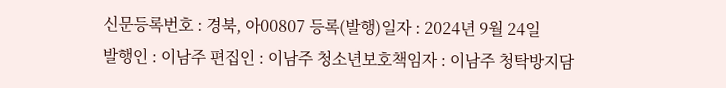신문등록번호 : 경북, 아00807 등록(발행)일자 : 2024년 9월 24일
발행인 : 이남주 편집인 : 이남주 청소년보호책임자 : 이남주 청탁방지담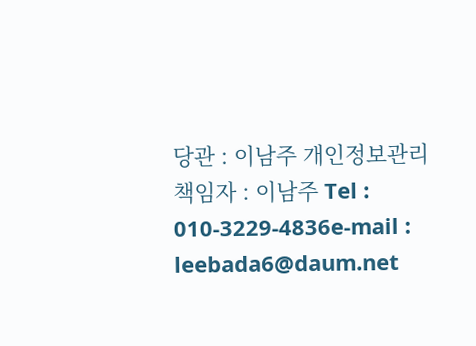당관 : 이남주 개인정보관리책임자 : 이남주 Tel : 010-3229-4836e-mail : leebada6@daum.net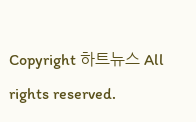Copyright 하트뉴스 All rights reserved.